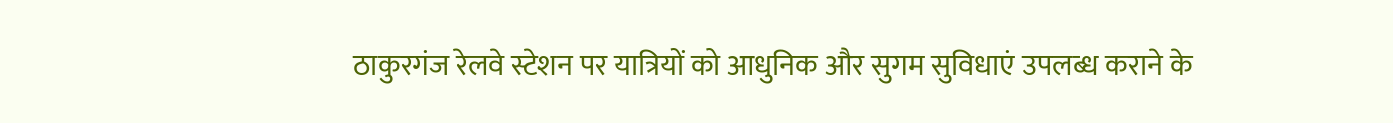ठाकुरगंज रेलवे स्टेशन पर यात्रियों को आधुनिक और सुगम सुविधाएं उपलब्ध कराने के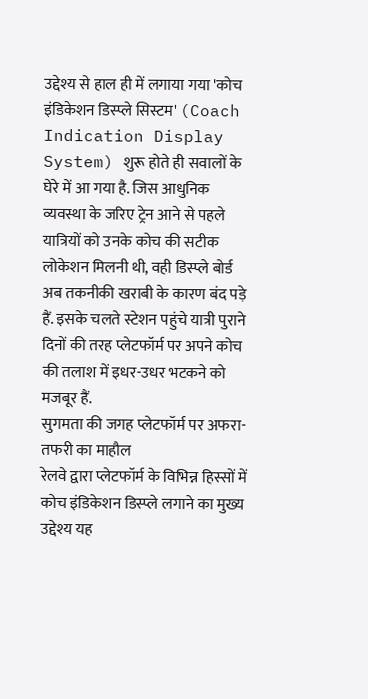उद्देश्य से हाल ही में लगाया गया 'कोच इंडिकेशन डिस्प्ले सिस्टम' (Coach Indication Display System) शुरू होते ही सवालों के घेरे में आ गया है. जिस आधुनिक व्यवस्था के जरिए ट्रेन आने से पहले यात्रियों को उनके कोच की सटीक लोकेशन मिलनी थी, वही डिस्प्ले बोर्ड अब तकनीकी खराबी के कारण बंद पड़े हैं. इसके चलते स्टेशन पहुंचे यात्री पुराने दिनों की तरह प्लेटफॉर्म पर अपने कोच की तलाश में इधर-उधर भटकने को मजबूर हैं.
सुगमता की जगह प्लेटफॉर्म पर अफरा-तफरी का माहौल
रेलवे द्वारा प्लेटफॉर्म के विभिन्न हिस्सों में कोच इंडिकेशन डिस्प्ले लगाने का मुख्य उद्देश्य यह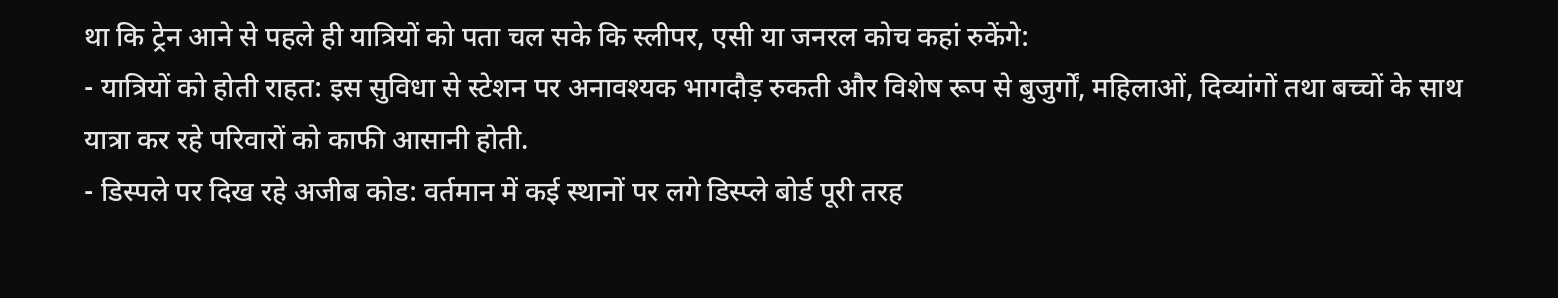था कि ट्रेन आने से पहले ही यात्रियों को पता चल सके कि स्लीपर, एसी या जनरल कोच कहां रुकेंगे:
- यात्रियों को होती राहत: इस सुविधा से स्टेशन पर अनावश्यक भागदौड़ रुकती और विशेष रूप से बुजुर्गों, महिलाओं, दिव्यांगों तथा बच्चों के साथ यात्रा कर रहे परिवारों को काफी आसानी होती.
- डिस्पले पर दिख रहे अजीब कोड: वर्तमान में कई स्थानों पर लगे डिस्प्ले बोर्ड पूरी तरह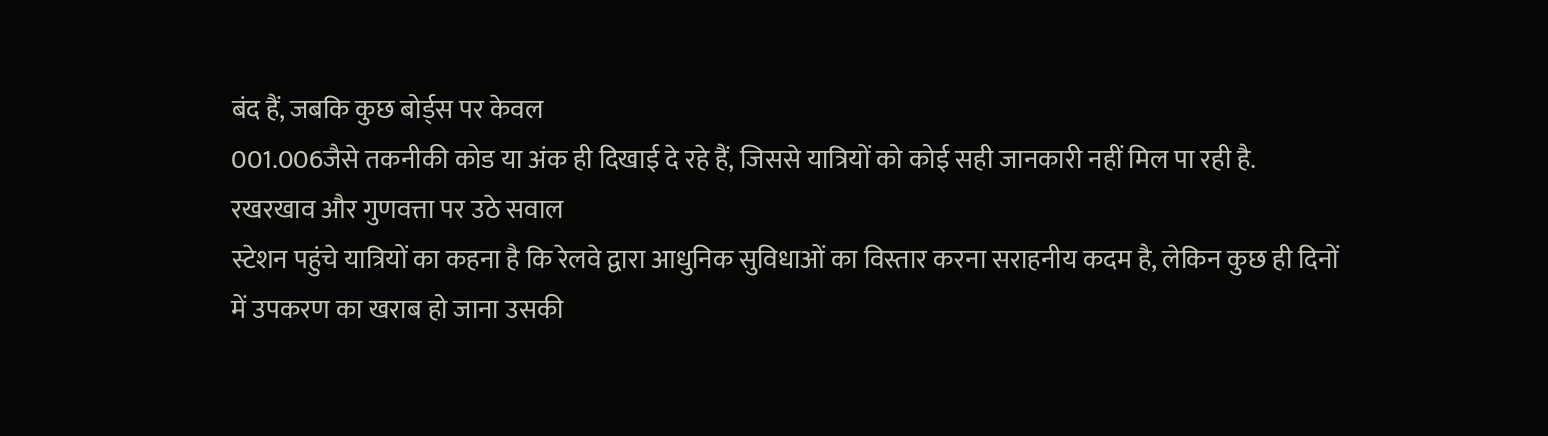बंद हैं, जबकि कुछ बोर्ड्स पर केवल
001.006जैसे तकनीकी कोड या अंक ही दिखाई दे रहे हैं, जिससे यात्रियों को कोई सही जानकारी नहीं मिल पा रही है.
रखरखाव और गुणवत्ता पर उठे सवाल
स्टेशन पहुंचे यात्रियों का कहना है कि रेलवे द्वारा आधुनिक सुविधाओं का विस्तार करना सराहनीय कदम है, लेकिन कुछ ही दिनों में उपकरण का खराब हो जाना उसकी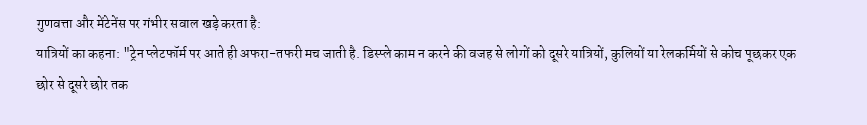गुणवत्ता और मेंटेनेंस पर गंभीर सवाल खड़े करता है:
यात्रियों का कहना: "ट्रेन प्लेटफॉर्म पर आते ही अफरा-तफरी मच जाती है. डिस्प्ले काम न करने की वजह से लोगों को दूसरे यात्रियों, कुलियों या रेलकर्मियों से कोच पूछकर एक छोर से दूसरे छोर तक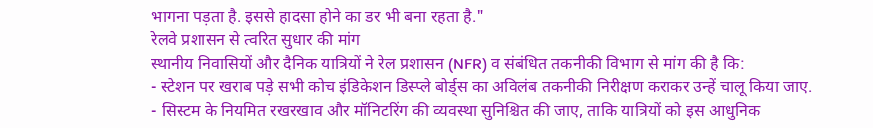भागना पड़ता है. इससे हादसा होने का डर भी बना रहता है."
रेलवे प्रशासन से त्वरित सुधार की मांग
स्थानीय निवासियों और दैनिक यात्रियों ने रेल प्रशासन (NFR) व संबंधित तकनीकी विभाग से मांग की है कि:
- स्टेशन पर खराब पड़े सभी कोच इंडिकेशन डिस्प्ले बोर्ड्स का अविलंब तकनीकी निरीक्षण कराकर उन्हें चालू किया जाए.
- सिस्टम के नियमित रखरखाव और मॉनिटरिंग की व्यवस्था सुनिश्चित की जाए, ताकि यात्रियों को इस आधुनिक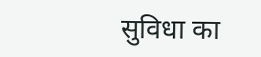सुविधा का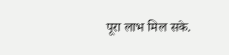पूरा लाभ मिल सके.